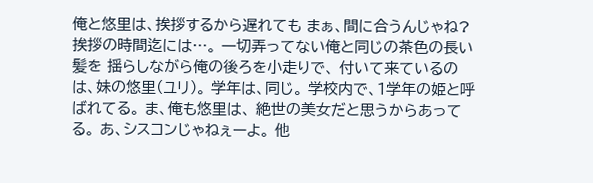俺と悠里は、挨拶するから遅れても まぁ、間に合うんじゃね? 挨拶の時間迄には…。 一切弄ってない俺と同じの茶色の長い髪を 揺らしながら俺の後ろを小走りで、 付いて来ているのは、妹の悠里(ユリ)。 学年は、同じ。 学校内で、1学年の姫と呼ばれてる。 ま、俺も悠里は、 絶世の美女だと思うからあってる。 あ、シスコンじゃねぇーよ。 他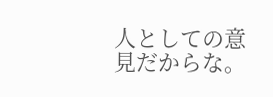人としての意見だからな。